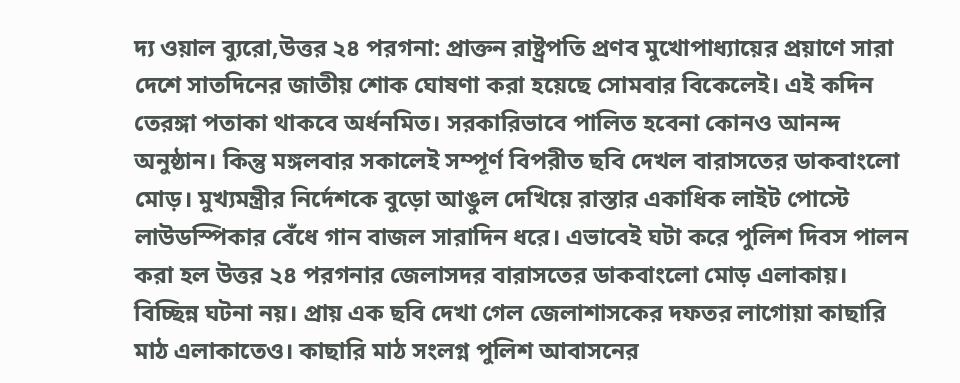দ্য ওয়াল ব্যুরো,উত্তর ২৪ পরগনা: প্রাক্তন রাষ্ট্রপতি প্রণব মুখোপাধ্যায়ের প্রয়াণে সারা দেশে সাতদিনের জাতীয় শোক ঘোষণা করা হয়েছে সোমবার বিকেলেই। এই কদিন তেরঙ্গা পতাকা থাকবে অর্ধনমিত। সরকারিভাবে পালিত হবেনা কোনও আনন্দ অনুষ্ঠান। কিন্তু মঙ্গলবার সকালেই সম্পূর্ণ বিপরীত ছবি দেখল বারাসতের ডাকবাংলো মোড়। মুখ্যমন্ত্রীর নির্দেশকে বুড়ো আঙুল দেখিয়ে রাস্তার একাধিক লাইট পোস্টে লাউডস্পিকার বেঁধে গান বাজল সারাদিন ধরে। এভাবেই ঘটা করে পুলিশ দিবস পালন করা হল উত্তর ২৪ পরগনার জেলাসদর বারাসতের ডাকবাংলো মোড় এলাকায়।
বিচ্ছিন্ন ঘটনা নয়। প্রায় এক ছবি দেখা গেল জেলাশাসকের দফতর লাগোয়া কাছারি মাঠ এলাকাতেও। কাছারি মাঠ সংলগ্ন পুলিশ আবাসনের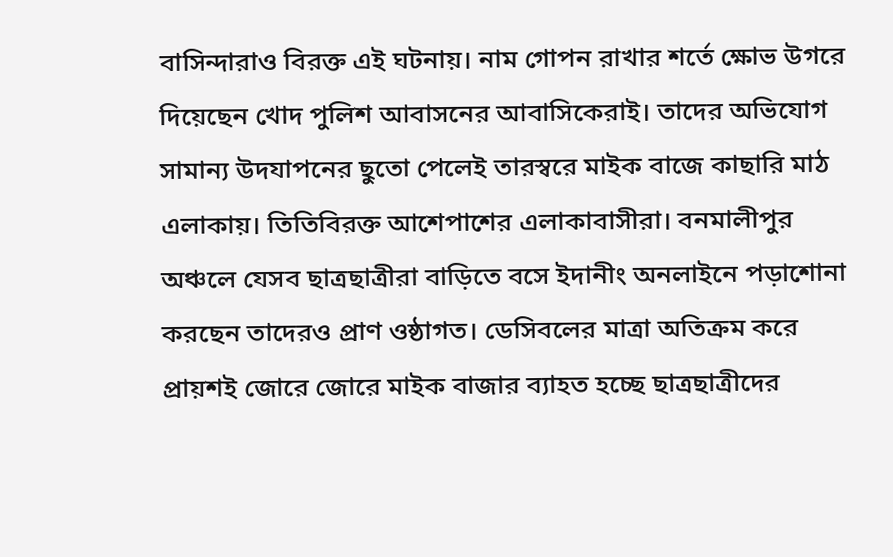বাসিন্দারাও বিরক্ত এই ঘটনায়। নাম গোপন রাখার শর্তে ক্ষোভ উগরে দিয়েছেন খোদ পুলিশ আবাসনের আবাসিকেরাই। তাদের অভিযোগ সামান্য উদযাপনের ছুতো পেলেই তারস্বরে মাইক বাজে কাছারি মাঠ এলাকায়। তিতিবিরক্ত আশেপাশের এলাকাবাসীরা। বনমালীপুর অঞ্চলে যেসব ছাত্রছাত্রীরা বাড়িতে বসে ইদানীং অনলাইনে পড়াশোনা করছেন তাদেরও প্রাণ ওষ্ঠাগত। ডেসিবলের মাত্রা অতিক্রম করে প্রায়শই জোরে জোরে মাইক বাজার ব্যাহত হচ্ছে ছাত্রছাত্রীদের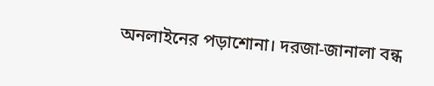অনলাইনের পড়াশোনা। দরজা-জানালা বন্ধ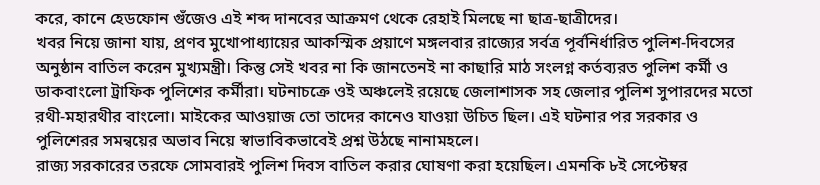করে, কানে হেডফোন গুঁজেও এই শব্দ দানবের আক্রমণ থেকে রেহাই মিলছে না ছাত্র-ছাত্রীদের।
খবর নিয়ে জানা যায়, প্রণব মুখোপাধ্যায়ের আকস্মিক প্রয়াণে মঙ্গলবার রাজ্যের সর্বত্র পূর্বনির্ধারিত পুলিশ-দিবসের অনুষ্ঠান বাতিল করেন মুখ্যমন্ত্রী। কিন্তু সেই খবর না কি জানতেনই না কাছারি মাঠ সংলগ্ন কর্তব্যরত পুলিশ কর্মী ও ডাকবাংলো ট্রাফিক পুলিশের কর্মীরা। ঘটনাচক্রে ওই অঞ্চলেই রয়েছে জেলাশাসক সহ জেলার পুলিশ সুপারদের মতো রথী-মহারথীর বাংলো। মাইকের আওয়াজ তো তাদের কানেও যাওয়া উচিত ছিল। এই ঘটনার পর সরকার ও পুলিশেরর সমন্বয়ের অভাব নিয়ে স্বাভাবিকভাবেই প্রশ্ন উঠছে নানামহলে।
রাজ্য সরকারের তরফে সোমবারই পুলিশ দিবস বাতিল করার ঘোষণা করা হয়েছিল। এমনকি ৮ই সেপ্টেম্বর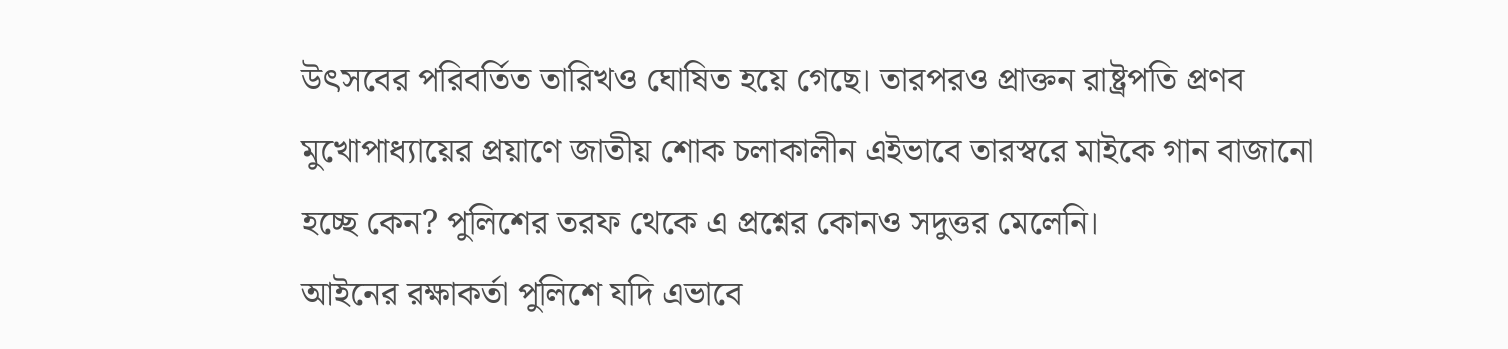উৎসবের পরিবর্তিত তারিখও ঘোষিত হয়ে গেছে। তারপরও প্রাক্তন রাষ্ট্রপতি প্রণব মুখোপাধ্যায়ের প্রয়াণে জাতীয় শোক চলাকালীন এইভাবে তারস্বরে মাইকে গান বাজানো হচ্ছে কেন? পুলিশের তরফ থেকে এ প্রশ্নের কোনও সদুত্তর মেলেনি।
আইনের রক্ষাকর্তা পুলিশে যদি এভাবে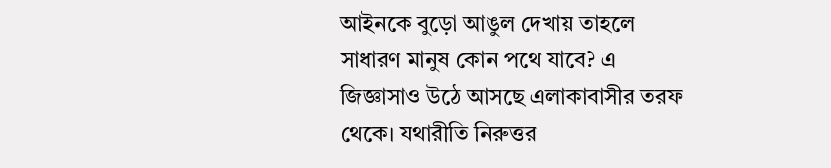আইনকে বুড়ো আঙুল দেখায় তাহলে সাধারণ মানুষ কোন পথে যাবে? এ জিজ্ঞাসাও উঠে আসছে এলাকাবাসীর তরফ থেকে। যথারীতি নিরুত্তর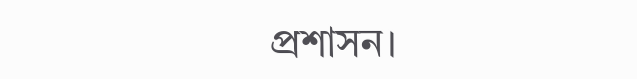প্রশাসন।